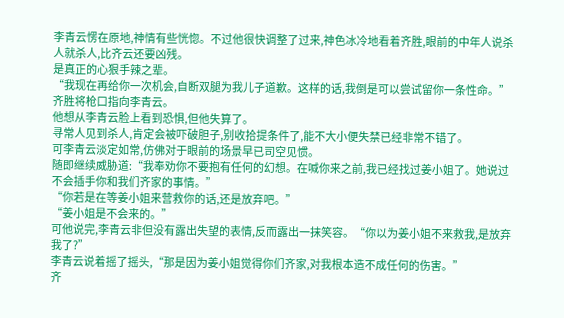李青云愣在原地,神情有些恍惚。不过他很快调整了过来,神色冰冷地看着齐胜,眼前的中年人说杀人就杀人,比齐云还要凶残。
是真正的心狠手辣之辈。
“我现在再给你一次机会,自断双腿为我儿子道歉。这样的话,我倒是可以尝试留你一条性命。”齐胜将枪口指向李青云。
他想从李青云脸上看到恐惧,但他失算了。
寻常人见到杀人,肯定会被吓破胆子,别收拾提条件了,能不大小便失禁已经非常不错了。
可李青云淡定如常,仿佛对于眼前的场景早已司空见惯。
随即继续威胁道:“我奉劝你不要抱有任何的幻想。在喊你来之前,我已经找过姜小姐了。她说过不会插手你和我们齐家的事情。”
“你若是在等姜小姐来营救你的话,还是放弃吧。”
“姜小姐是不会来的。”
可他说完,李青云非但没有露出失望的表情,反而露出一抹笑容。“你以为姜小姐不来救我,是放弃我了?”
李青云说着摇了摇头,“那是因为姜小姐觉得你们齐家,对我根本造不成任何的伤害。”
齐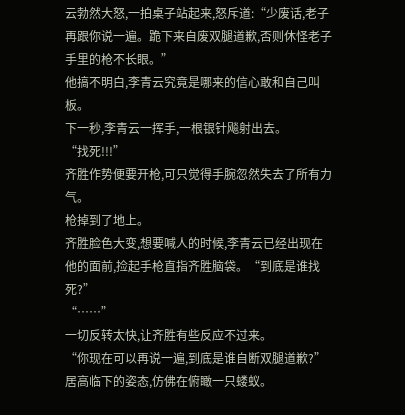云勃然大怒,一拍桌子站起来,怒斥道:“少废话,老子再跟你说一遍。跪下来自废双腿道歉,否则休怪老子手里的枪不长眼。”
他搞不明白,李青云究竟是哪来的信心敢和自己叫板。
下一秒,李青云一挥手,一根银针飚射出去。
“找死!!!”
齐胜作势便要开枪,可只觉得手腕忽然失去了所有力气。
枪掉到了地上。
齐胜脸色大变,想要喊人的时候,李青云已经出现在他的面前,捡起手枪直指齐胜脑袋。“到底是谁找死?”
“……”
一切反转太快,让齐胜有些反应不过来。
“你现在可以再说一遍,到底是谁自断双腿道歉?”居高临下的姿态,仿佛在俯瞰一只蝼蚁。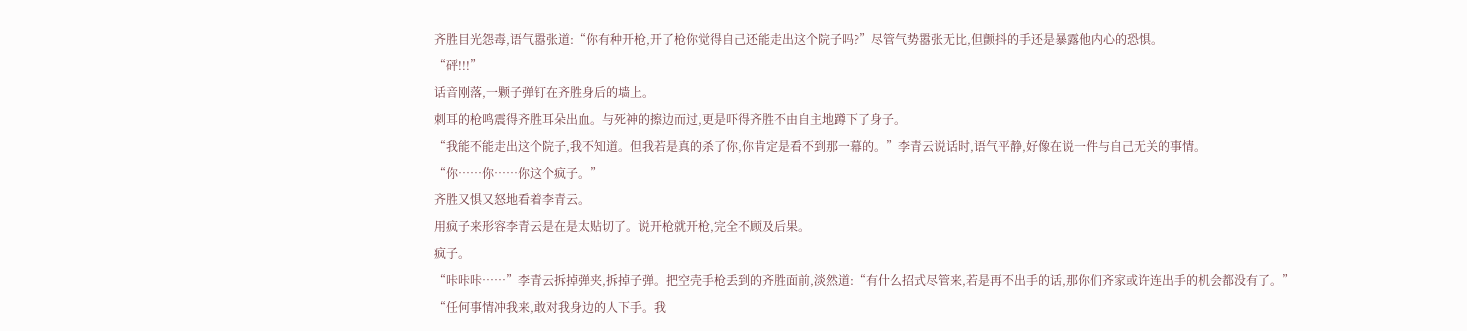齐胜目光怨毒,语气嚣张道:“你有种开枪,开了枪你觉得自己还能走出这个院子吗?”尽管气势嚣张无比,但颤抖的手还是暴露他内心的恐惧。
“砰!!!”
话音刚落,一颗子弹钉在齐胜身后的墙上。
刺耳的枪鸣震得齐胜耳朵出血。与死神的擦边而过,更是吓得齐胜不由自主地蹲下了身子。
“我能不能走出这个院子,我不知道。但我若是真的杀了你,你肯定是看不到那一幕的。”李青云说话时,语气平静,好像在说一件与自己无关的事情。
“你……你……你这个疯子。”
齐胜又惧又怒地看着李青云。
用疯子来形容李青云是在是太贴切了。说开枪就开枪,完全不顾及后果。
疯子。
“咔咔咔……”李青云拆掉弹夹,拆掉子弹。把空壳手枪丢到的齐胜面前,淡然道:“有什么招式尽管来,若是再不出手的话,那你们齐家或许连出手的机会都没有了。”
“任何事情冲我来,敢对我身边的人下手。我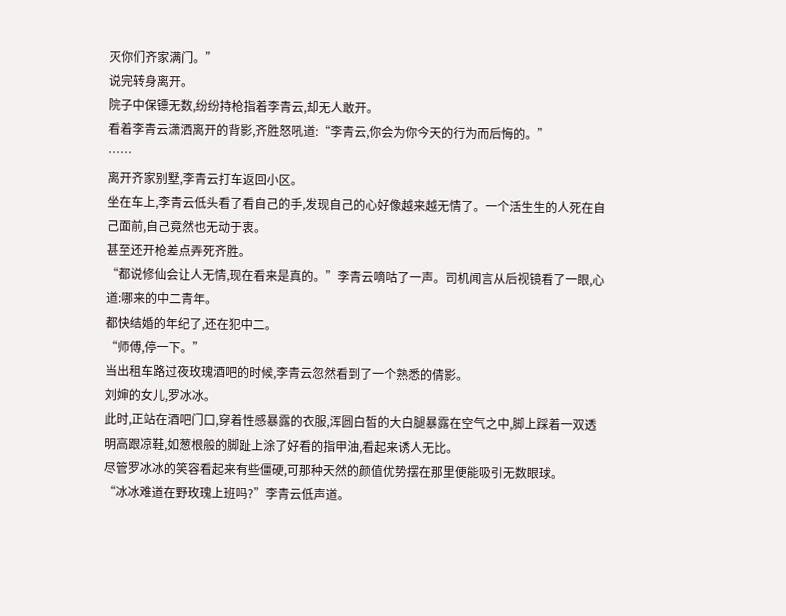灭你们齐家满门。”
说完转身离开。
院子中保镖无数,纷纷持枪指着李青云,却无人敢开。
看着李青云潇洒离开的背影,齐胜怒吼道:“李青云,你会为你今天的行为而后悔的。”
……
离开齐家别墅,李青云打车返回小区。
坐在车上,李青云低头看了看自己的手,发现自己的心好像越来越无情了。一个活生生的人死在自己面前,自己竟然也无动于衷。
甚至还开枪差点弄死齐胜。
“都说修仙会让人无情,现在看来是真的。”李青云嘀咕了一声。司机闻言从后视镜看了一眼,心道:哪来的中二青年。
都快结婚的年纪了,还在犯中二。
“师傅,停一下。”
当出租车路过夜玫瑰酒吧的时候,李青云忽然看到了一个熟悉的倩影。
刘婶的女儿,罗冰冰。
此时,正站在酒吧门口,穿着性感暴露的衣服,浑圆白皙的大白腿暴露在空气之中,脚上踩着一双透明高跟凉鞋,如葱根般的脚趾上涂了好看的指甲油,看起来诱人无比。
尽管罗冰冰的笑容看起来有些僵硬,可那种天然的颜值优势摆在那里便能吸引无数眼球。
“冰冰难道在野玫瑰上班吗?”李青云低声道。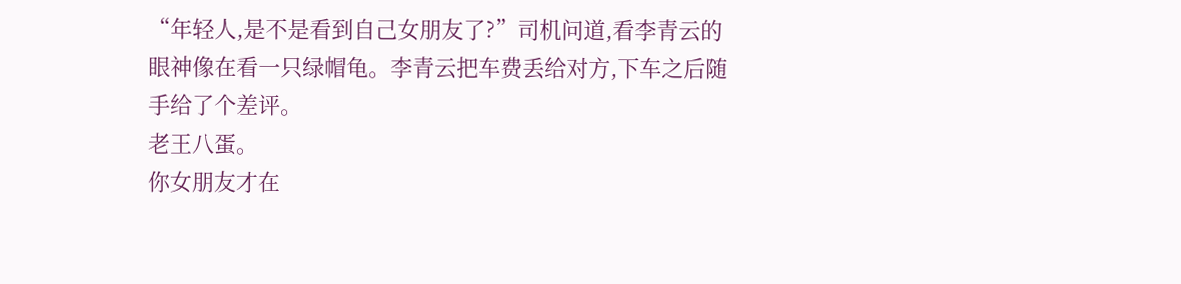“年轻人,是不是看到自己女朋友了?”司机问道,看李青云的眼神像在看一只绿帽龟。李青云把车费丢给对方,下车之后随手给了个差评。
老王八蛋。
你女朋友才在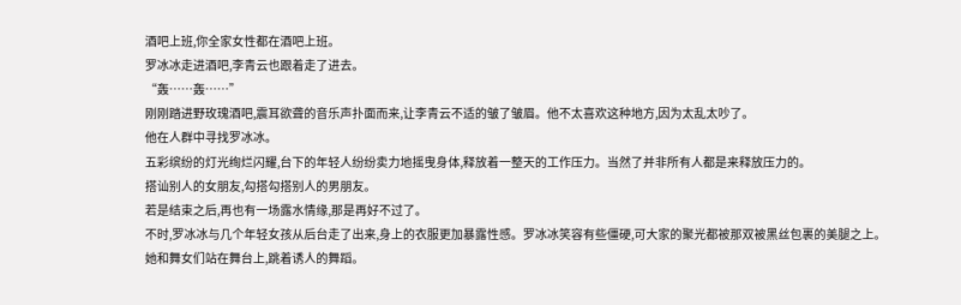酒吧上班,你全家女性都在酒吧上班。
罗冰冰走进酒吧,李青云也跟着走了进去。
“轰……轰……”
刚刚踏进野玫瑰酒吧,震耳欲聋的音乐声扑面而来,让李青云不适的皱了皱眉。他不太喜欢这种地方,因为太乱太吵了。
他在人群中寻找罗冰冰。
五彩缤纷的灯光绚烂闪耀,台下的年轻人纷纷卖力地摇曳身体,释放着一整天的工作压力。当然了并非所有人都是来释放压力的。
搭讪别人的女朋友,勾搭勾搭别人的男朋友。
若是结束之后,再也有一场露水情缘,那是再好不过了。
不时,罗冰冰与几个年轻女孩从后台走了出来,身上的衣服更加暴露性感。罗冰冰笑容有些僵硬,可大家的聚光都被那双被黑丝包裹的美腿之上。
她和舞女们站在舞台上,跳着诱人的舞蹈。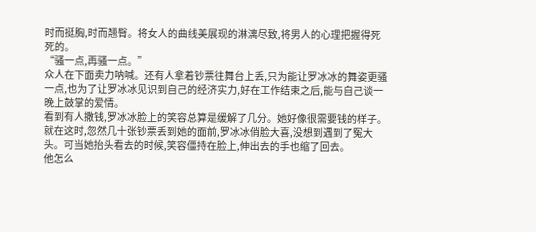时而挺胸,时而翘臀。将女人的曲线美展现的淋漓尽致,将男人的心理把握得死死的。
“骚一点,再骚一点。”
众人在下面卖力呐喊。还有人拿着钞票往舞台上丢,只为能让罗冰冰的舞姿更骚一点,也为了让罗冰冰见识到自己的经济实力,好在工作结束之后,能与自己谈一晚上鼓掌的爱情。
看到有人撒钱,罗冰冰脸上的笑容总算是缓解了几分。她好像很需要钱的样子。
就在这时,忽然几十张钞票丢到她的面前,罗冰冰俏脸大喜,没想到遇到了冤大头。可当她抬头看去的时候,笑容僵持在脸上,伸出去的手也缩了回去。
他怎么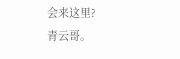会来这里?
青云哥。